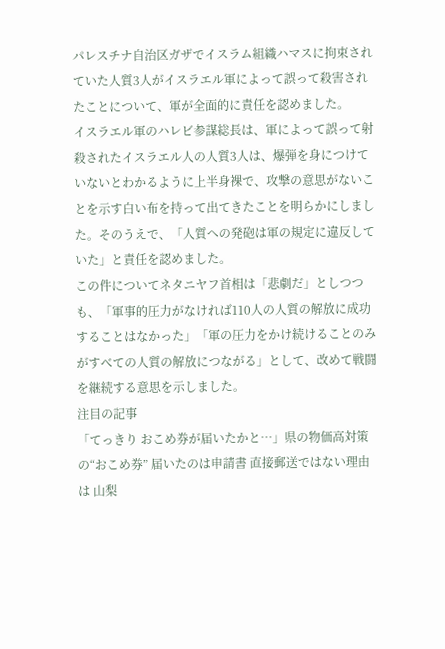パレスチナ自治区ガザでイスラム組織ハマスに拘束されていた人質3人がイスラエル軍によって誤って殺害されたことについて、軍が全面的に責任を認めました。
イスラエル軍のハレビ参謀総長は、軍によって誤って射殺されたイスラエル人の人質3人は、爆弾を身につけていないとわかるように上半身裸で、攻撃の意思がないことを示す白い布を持って出てきたことを明らかにしました。そのうえで、「人質への発砲は軍の規定に違反していた」と責任を認めました。
この件についてネタニヤフ首相は「悲劇だ」としつつも、「軍事的圧力がなければ110人の人質の解放に成功することはなかった」「軍の圧力をかけ続けることのみがすべての人質の解放につながる」として、改めて戦闘を継続する意思を示しました。
注目の記事
「てっきり おこめ券が届いたかと…」県の物価高対策の“おこめ券” 届いたのは申請書 直接郵送ではない理由は 山梨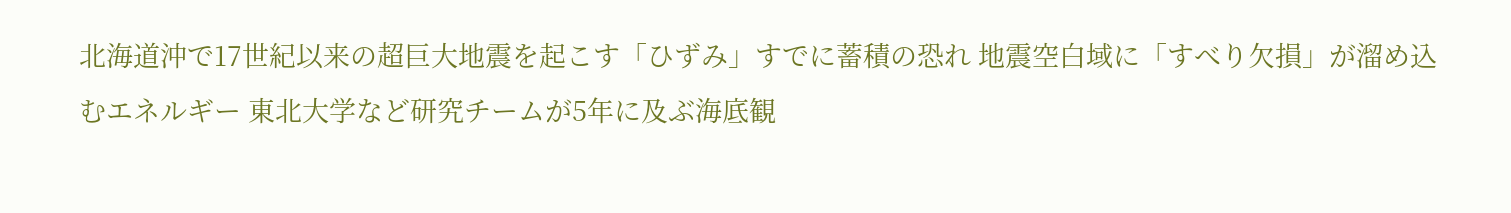北海道沖で17世紀以来の超巨大地震を起こす「ひずみ」すでに蓄積の恐れ 地震空白域に「すべり欠損」が溜め込むエネルギー 東北大学など研究チームが5年に及ぶ海底観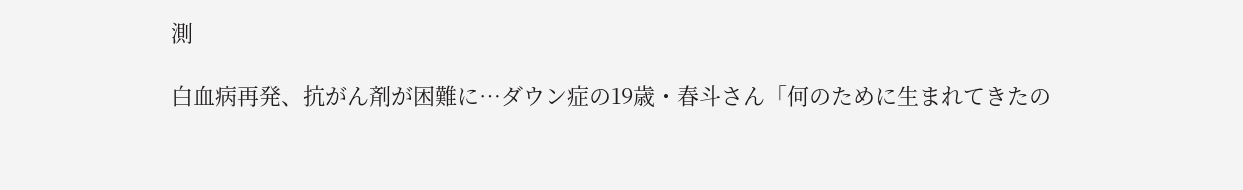測

白血病再発、抗がん剤が困難に…ダウン症の19歳・春斗さん「何のために生まれてきたの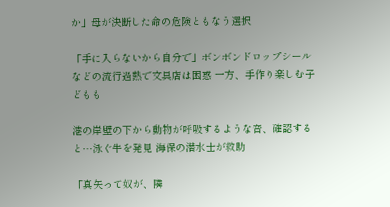か」母が決断した命の危険ともなう選択

「手に入らないから自分で」ボンボンドロップシールなどの流行過熱で文具店は困惑 一方、手作り楽しむ子どもも

港の岸壁の下から動物が呼吸するような音、確認すると…泳ぐ牛を発見 海保の潜水士が救助

「真矢って奴が、隣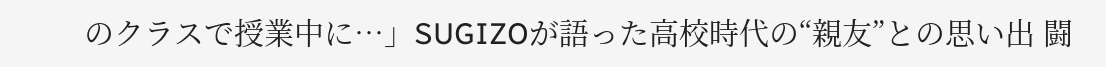のクラスで授業中に…」SUGIZOが語った高校時代の“親友”との思い出 闘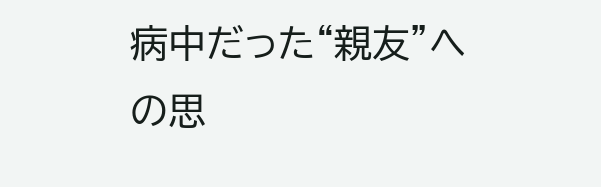病中だった“親友”への思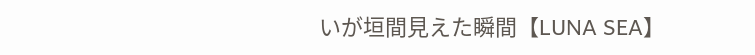いが垣間見えた瞬間【LUNA SEA】